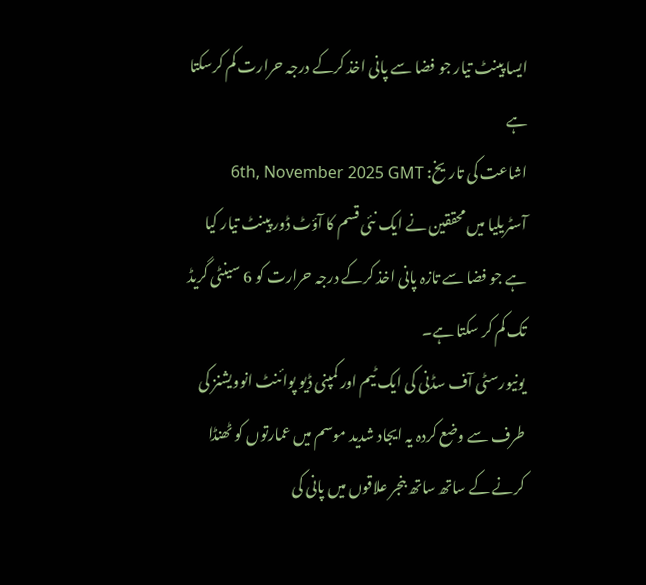ایسا پینٹ تیار جو فضا سے پانی اخذ کرکے درجہ حرارت کم کرسکتا ہے
اشاعت کی تاریخ: 6th, November 2025 GMT
آسٹریلیا میں محققین نے ایک نئی قسم کا آؤٹ ڈور پینٹ تیار کیا ہے جو فضا سے تازہ پانی اخذ کرکے درجہ حرارت کو 6 سینٹی گریڈ تک کم کر سکتا ہے۔
یونیورسٹی آف سڈنی کی ایک ٹیم اور کمپنی ڈیو پوائنٹ انوویشنز کی طرف سے وضع کردہ یہ ایجاد شدید موسم میں عمارتوں کو ٹھنڈا کرنے کے ساتھ ساتھ بنجر علاقوں میں پانی کی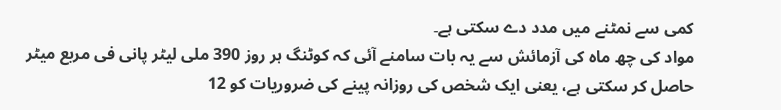کمی سے نمٹنے میں مدد دے سکتی ہے۔
مواد کی چھ ماہ کی آزمائش سے یہ بات سامنے آئی کہ کوٹنگ ہر روز 390 ملی لیٹر پانی فی مربع میٹر حاصل کر سکتی ہے، یعنی ایک شخص کی روزانہ پینے کی ضروریات کو 12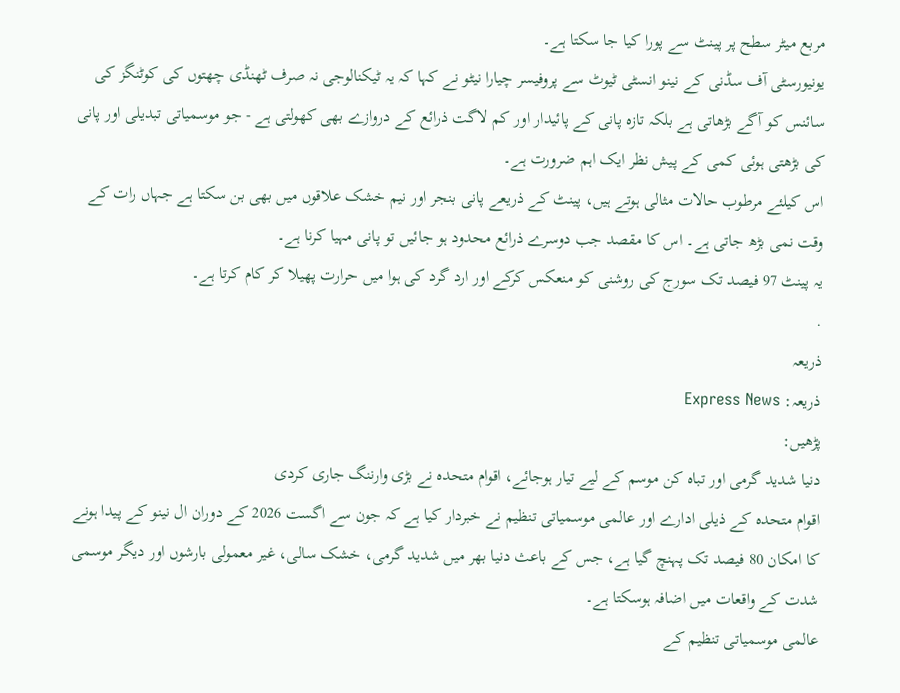مربع میٹر سطح پر پینٹ سے پورا کیا جا سکتا ہے۔
یونیورسٹی آف سڈنی کے نینو انسٹی ٹیوٹ سے پروفیسر چیارا نیٹو نے کہا کہ یہ ٹیکنالوجی نہ صرف ٹھنڈی چھتوں کی کوٹنگز کی سائنس کو آگے بڑھاتی ہے بلکہ تازہ پانی کے پائیدار اور کم لاگت ذرائع کے دروازے بھی کھولتی ہے - جو موسمیاتی تبدیلی اور پانی کی بڑھتی ہوئی کمی کے پیش نظر ایک اہم ضرورت ہے۔
اس کیلئے مرطوب حالات مثالی ہوتے ہیں، پینٹ کے ذریعے پانی بنجر اور نیم خشک علاقوں میں بھی بن سکتا ہے جہاں رات کے وقت نمی بڑھ جاتی ہے۔ اس کا مقصد جب دوسرے ذرائع محدود ہو جائیں تو پانی مہیا کرنا ہے۔
یہ پینٹ 97 فیصد تک سورج کی روشنی کو منعکس کرکے اور ارد گرد کی ہوا میں حرارت پھیلا کر کام کرتا ہے۔
.
ذریعہ
ذریعہ: Express News
پڑھیں:
دنیا شدید گرمی اور تباہ کن موسم کے لیے تیار ہوجائے، اقوام متحدہ نے بڑی وارننگ جاری کردی
اقوام متحدہ کے ذیلی ادارے اور عالمی موسمیاتی تنظیم نے خبردار کیا ہے کہ جون سے اگست 2026 کے دوران ال نینو کے پیدا ہونے کا امکان 80 فیصد تک پہنچ گیا ہے، جس کے باعث دنیا بھر میں شدید گرمی، خشک سالی، غیر معمولی بارشوں اور دیگر موسمی شدت کے واقعات میں اضافہ ہوسکتا ہے۔
عالمی موسمیاتی تنظیم کے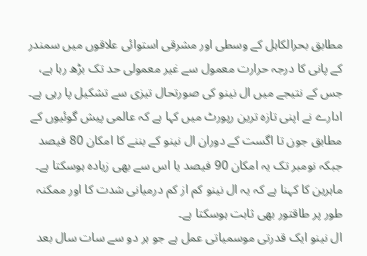مطابق بحرالکاہل کے وسطی اور مشرقی استوائی علاقوں میں سمندر کے پانی کا درجہ حرارت معمول سے غیر معمولی حد تک بڑھ رہا ہے، جس کے نتیجے میں ال نینو کی صورتحال تیزی سے تشکیل پا رہی ہے۔
ادارے نے اپنی تازہ ترین رپورٹ میں کہا ہے کہ عالمی پیش گوئیوں کے مطابق جون تا اگست کے دوران ال نینو کے بننے کا امکان 80 فیصد جبکہ نومبر تک یہ امکان 90 فیصد یا اس سے بھی زیادہ ہوسکتا ہے۔ ماہرین کا کہنا ہے کہ یہ ال نینو کم از کم درمیانی شدت کا اور ممکنہ طور پر طاقتور بھی ثابت ہوسکتا ہے۔
ال نینو ایک قدرتی موسمیاتی عمل ہے جو ہر دو سے سات سال بعد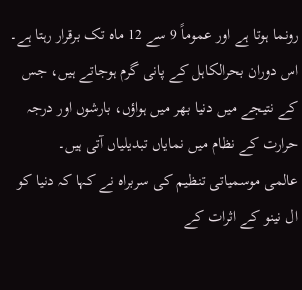رونما ہوتا ہے اور عموماً 9 سے 12 ماہ تک برقرار رہتا ہے۔ اس دوران بحرالکاہل کے پانی گرم ہوجاتے ہیں، جس کے نتیجے میں دنیا بھر میں ہواؤں، بارشوں اور درجہ حرارت کے نظام میں نمایاں تبدیلیاں آتی ہیں۔
عالمی موسمیاتی تنظیم کی سربراہ نے کہا کہ دنیا کو ال نینو کے اثرات کے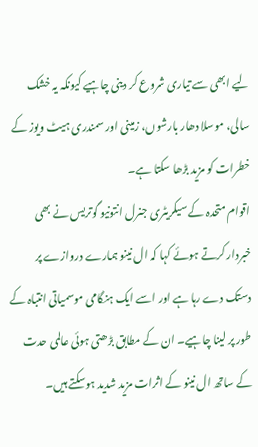لیے ابھی سے تیاری شروع کر دینی چاہیے کیونکہ یہ خشک سالی، موسلا دھار بارشوں، زمینی اور سمندری ہیٹ ویوز کے خطرات کو مزید بڑھا سکتا ہے۔
اقوام متحدہ کے سیکریٹری جنرل انتونیو گوتریس نے بھی خبردار کرتے ہوئے کہا کہ ال نینو ہمارے دروازے پر دستک دے رہا ہے اور اسے ایک ہنگامی موسمیاتی انتباہ کے طور پر لینا چاہیے۔ ان کے مطابق بڑھتی ہوئی عالمی حدت کے ساتھ ال نینو کے اثرات مزید شدید ہوسکتے ہیں۔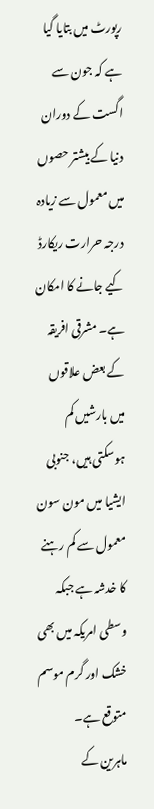رپورٹ میں بتایا گیا ہے کہ جون سے اگست کے دوران دنیا کے بیشتر حصوں میں معمول سے زیادہ درجہ حرارت ریکارڈ کیے جانے کا امکان ہے۔ مشرقی افریقہ کے بعض علاقوں میں بارشیں کم ہوسکتی ہیں، جنوبی ایشیا میں مون سون معمول سے کم رہنے کا خدشہ ہے جبکہ وسطی امریکہ میں بھی خشک اور گرم موسم متوقع ہے۔
ماہرین کے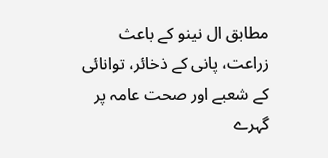مطابق ال نینو کے باعث زراعت، پانی کے ذخائر، توانائی کے شعبے اور صحت عامہ پر گہرے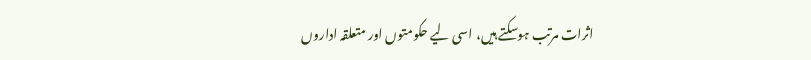اثرات مرتب ہوسکتے ہیں، اسی لیے حکومتوں اور متعلقہ اداروں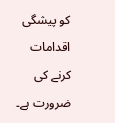کو پیشگی اقدامات کرنے کی ضرورت ہے۔